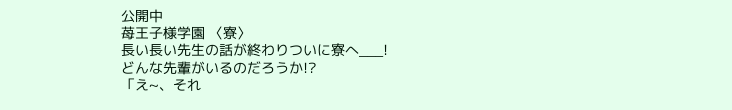公開中
苺王子様学園 〈寮〉
長い長い先生の話が終わりついに寮へ___!
どんな先輩がいるのだろうか!?
「え~、それ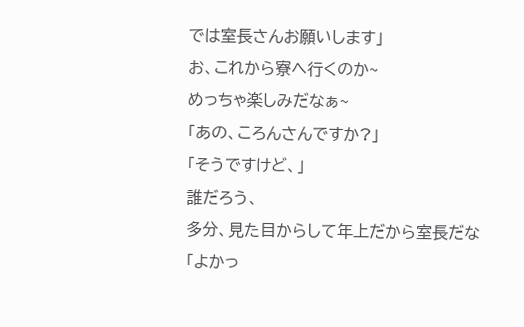では室長さんお願いします」
お、これから寮へ行くのか~
めっちゃ楽しみだなぁ~
「あの、ころんさんですか?」
「そうですけど、」
誰だろう、
多分、見た目からして年上だから室長だな
「よかっ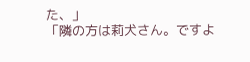た、」
「隣の方は莉犬さん。ですよ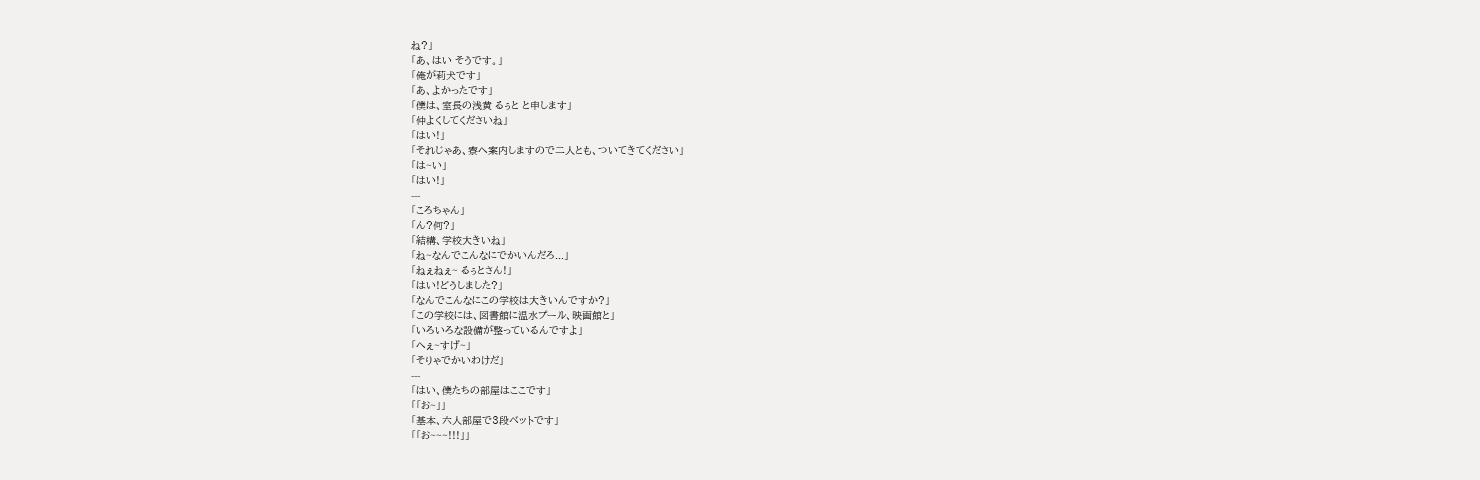ね?」
「あ、はい そうです。」
「俺が莉犬です」
「あ、よかったです」
「僕は、室長の浅黄 るぅと と申します」
「仲よくしてくださいね」
「はい!」
「それじゃあ、寮へ案内しますので二人とも、ついてきてください」
「は~い」
「はい!」
---
「ころちゃん」
「ん?何?」
「結構、学校大きいね」
「ね~なんでこんなにでかいんだろ...」
「ねぇねぇ~ るぅとさん!」
「はい!どうしました?」
「なんでこんなにこの学校は大きいんですか?」
「この学校には、図書館に温水プール、映画館と」
「いろいろな設備が整っているんですよ」
「へぇ~すげ~」
「そりゃでかいわけだ」
---
「はい、僕たちの部屋はここです」
「「お~」」
「基本、六人部屋で3段ベットです」
「「お~~~!!!」」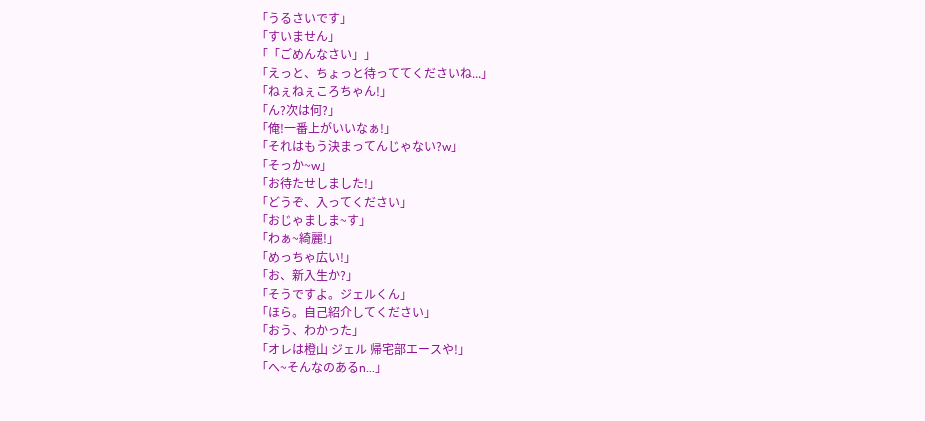「うるさいです」
「すいません」
「「ごめんなさい」」
「えっと、ちょっと待っててくださいね...」
「ねぇねぇころちゃん!」
「ん?次は何?」
「俺!一番上がいいなぁ!」
「それはもう決まってんじゃない?w」
「そっか~w」
「お待たせしました!」
「どうぞ、入ってください」
「おじゃましま~す」
「わぁ~綺麗!」
「めっちゃ広い!」
「お、新入生か?」
「そうですよ。ジェルくん」
「ほら。自己紹介してください」
「おう、わかった」
「オレは橙山 ジェル 帰宅部エースや!」
「へ~そんなのあるn...」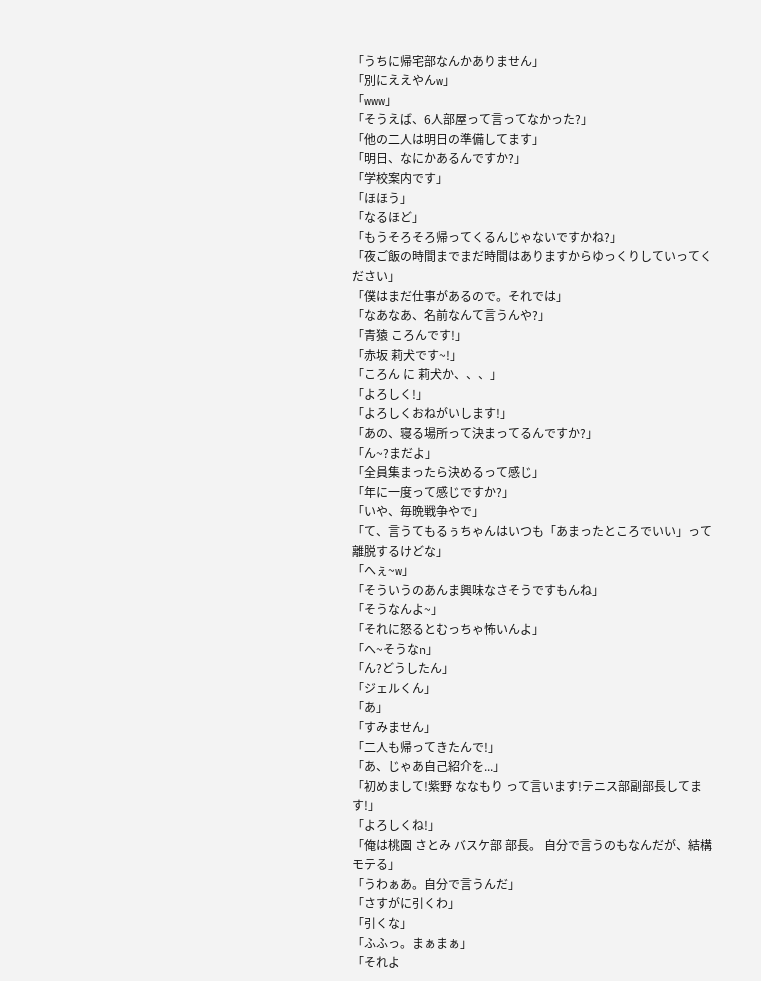「うちに帰宅部なんかありません」
「別にええやんw」
「www」
「そうえば、6人部屋って言ってなかった?」
「他の二人は明日の準備してます」
「明日、なにかあるんですか?」
「学校案内です」
「ほほう」
「なるほど」
「もうそろそろ帰ってくるんじゃないですかね?」
「夜ご飯の時間までまだ時間はありますからゆっくりしていってください」
「僕はまだ仕事があるので。それでは」
「なあなあ、名前なんて言うんや?」
「青猿 ころんです!」
「赤坂 莉犬です~!」
「ころん に 莉犬か、、、」
「よろしく!」
「よろしくおねがいします!」
「あの、寝る場所って決まってるんですか?」
「ん~?まだよ」
「全員集まったら決めるって感じ」
「年に一度って感じですか?」
「いや、毎晩戦争やで」
「て、言うてもるぅちゃんはいつも「あまったところでいい」って離脱するけどな」
「へぇ~w」
「そういうのあんま興味なさそうですもんね」
「そうなんよ~」
「それに怒るとむっちゃ怖いんよ」
「へ~そうなn」
「ん?どうしたん」
「ジェルくん」
「あ」
「すみません」
「二人も帰ってきたんで!」
「あ、じゃあ自己紹介を...」
「初めまして!紫野 ななもり って言います!テニス部副部長してます!」
「よろしくね!」
「俺は桃園 さとみ バスケ部 部長。 自分で言うのもなんだが、結構モテる」
「うわぁあ。自分で言うんだ」
「さすがに引くわ」
「引くな」
「ふふっ。まぁまぁ」
「それよ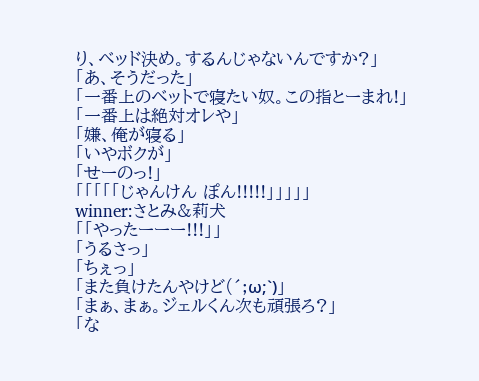り、ベッド決め。するんじゃないんですか?」
「あ、そうだった」
「一番上のベットで寝たい奴。この指とーまれ!」
「一番上は絶対オレや」
「嫌、俺が寝る」
「いやボクが」
「せーのっ!」
「「「「「じゃんけん ぽん!!!!!」」」」」
winner:さとみ&莉犬
「「やったーーー!!!」」
「うるさっ」
「ちぇっ」
「また負けたんやけど(´;ω;`)」
「まぁ、まぁ。ジェルくん次も頑張ろ?」
「な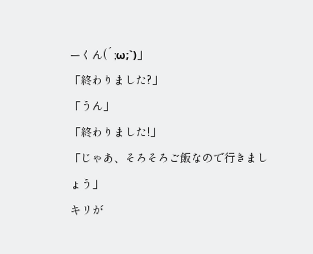ーくん(´;ω;`)」
「終わりました?」
「うん」
「終わりました!」
「じゃあ、そろそろご飯なので行きましょう」
キリが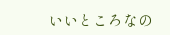いいところなの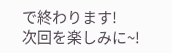で終わります!
次回を楽しみに~!